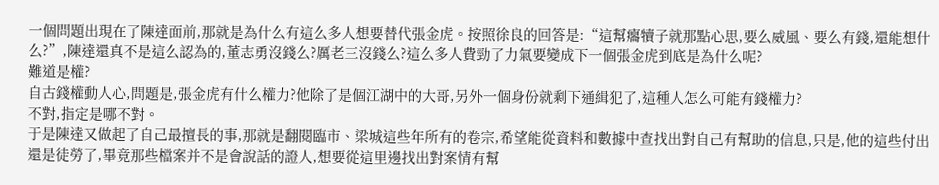一個問題出現在了陳達面前,那就是為什么有這么多人想要替代張金虎。按照徐良的回答是:“這幫癟犢子就那點心思,要么威風、要么有錢,還能想什么?”,陳達還真不是這么認為的,董志勇沒錢么?厲老三沒錢么?這么多人費勁了力氣要變成下一個張金虎到底是為什么呢?
難道是權?
自古錢權動人心,問題是,張金虎有什么權力?他除了是個江湖中的大哥,另外一個身份就剩下通緝犯了,這種人怎么可能有錢權力?
不對,指定是哪不對。
于是陳達又做起了自己最擅長的事,那就是翻閱臨市、梁城這些年所有的卷宗,希望能從資料和數據中查找出對自己有幫助的信息,只是,他的這些付出還是徒勞了,畢竟那些檔案并不是會說話的證人,想要從這里邊找出對案情有幫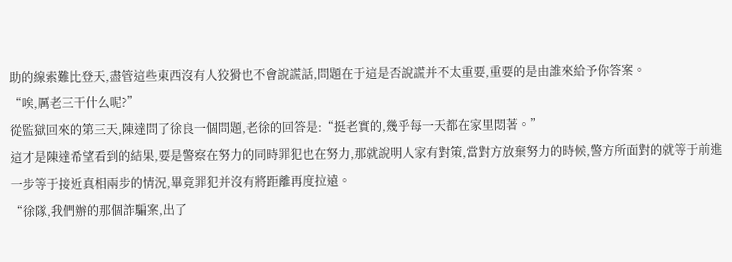助的線索難比登天,盡管這些東西沒有人狡猾也不會說謊話,問題在于這是否說謊并不太重要,重要的是由誰來給予你答案。
“唉,厲老三干什么呢?”
從監獄回來的第三天,陳達問了徐良一個問題,老徐的回答是:“挺老實的,幾乎每一天都在家里悶著。”
這才是陳達希望看到的結果,要是警察在努力的同時罪犯也在努力,那就說明人家有對策,當對方放棄努力的時候,警方所面對的就等于前進一步等于接近真相兩步的情況,畢竟罪犯并沒有將距離再度拉遠。
“徐隊,我們辦的那個詐騙案,出了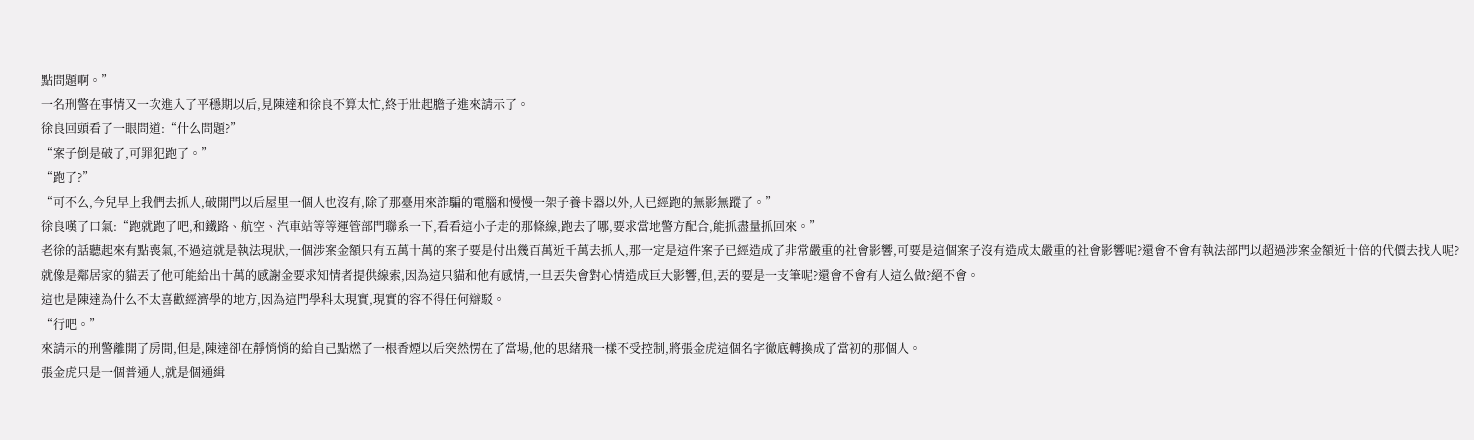點問題啊。”
一名刑警在事情又一次進入了平穩期以后,見陳達和徐良不算太忙,終于壯起膽子進來請示了。
徐良回頭看了一眼問道:“什么問題?”
“案子倒是破了,可罪犯跑了。”
“跑了?”
“可不么,今兒早上我們去抓人,破開門以后屋里一個人也沒有,除了那臺用來詐騙的電腦和慢慢一架子養卡器以外,人已經跑的無影無蹤了。”
徐良嘆了口氣:“跑就跑了吧,和鐵路、航空、汽車站等等運管部門聯系一下,看看這小子走的那條線,跑去了哪,要求當地警方配合,能抓盡量抓回來。”
老徐的話聽起來有點喪氣,不過這就是執法現狀,一個涉案金額只有五萬十萬的案子要是付出幾百萬近千萬去抓人,那一定是這件案子已經造成了非常嚴重的社會影響,可要是這個案子沒有造成太嚴重的社會影響呢?還會不會有執法部門以超過涉案金額近十倍的代價去找人呢?
就像是鄰居家的貓丟了他可能給出十萬的感謝金要求知情者提供線索,因為這只貓和他有感情,一旦丟失會對心情造成巨大影響,但,丟的要是一支筆呢?還會不會有人這么做?絕不會。
這也是陳達為什么不太喜歡經濟學的地方,因為這門學科太現實,現實的容不得任何辯駁。
“行吧。”
來請示的刑警離開了房間,但是,陳達卻在靜悄悄的給自己點燃了一根香煙以后突然愣在了當場,他的思緒飛一樣不受控制,將張金虎這個名字徹底轉換成了當初的那個人。
張金虎只是一個普通人,就是個通緝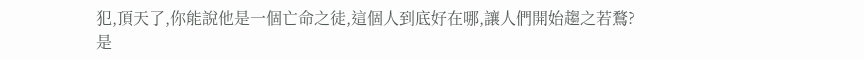犯,頂天了,你能說他是一個亡命之徒,這個人到底好在哪,讓人們開始趨之若鶩?
是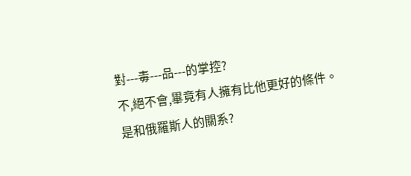對---毒---品---的掌控?
不,絕不會,畢竟有人擁有比他更好的條件。
是和俄羅斯人的關系?